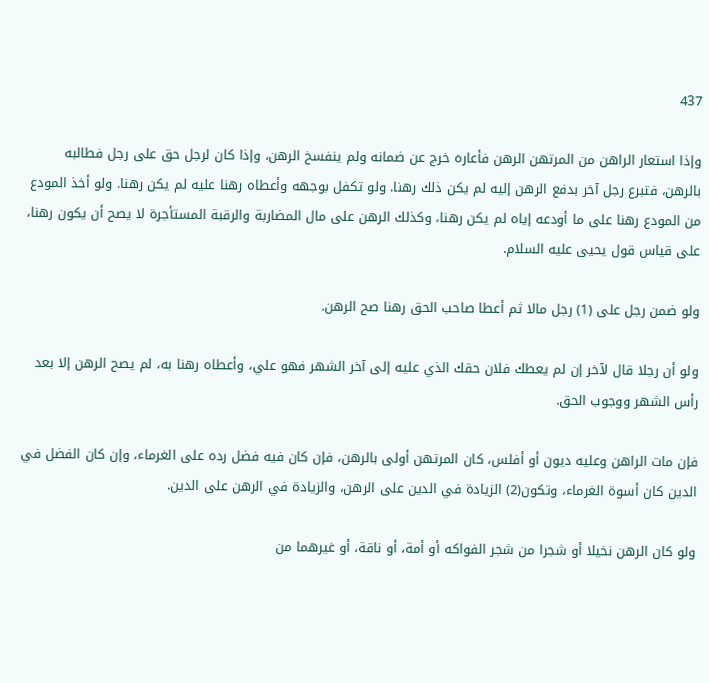437

وإذا استعار الراهن من المرتهن الرهن فأعاره خرج عن ضمانه ولم ينفسخ الرهن، وإذا كان لرجل حق على رجل فطالبه بالرهن، فتبرع رجل آخر بدفع الرهن إليه لم يكن ذلك رهنا. ولو تكفل بوجهه وأعطاه رهنا عليه لم يكن رهنا. ولو أخذ المودع من المودع رهنا على ما أودعه إياه لم يكن رهنا، وكذلك الرهن على مال المضاربة والرقبة المستأجرة لا يصح أن يكون رهنا، على قياس قول يحيى عليه السلام.

ولو ضمن رجل على (1) رجل مالا ثم أعطا صاحب الحق رهنا صح الرهن.

ولو أن رجلا قال لآخر إن لم يعطك فلان حقك الذي عليه إلى آخر الشهر فهو علي، وأعطاه رهنا به، لم يصح الرهن إلا بعد رأس الشهر ووجوب الحق.

فإن مات الراهن وعليه ديون أو أفلس، كان المرتهن أولى بالرهن، فإن كان فيه فضل رده على الغرماء، وإن كان الفضل في الدين كان أسوة الغرماء، وتكون(2) الزيادة في الدين على الرهن، والزيادة في الرهن على الدين.

ولو كان الرهن نخيلا أو شجرا من شجر الفواكه أو أمة، أو ناقة، أو غيرهما من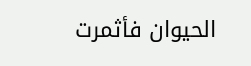الحيوان فأثمرت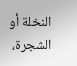النخلة أو الشجرة،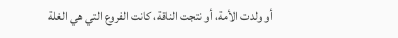أو ولدت الأمة، أو نتجت الناقة، كانت الفروع التي هي الغلة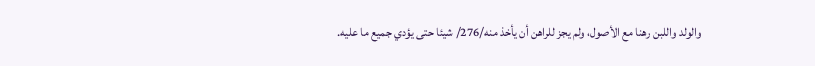والولد واللبن رهنا مع الأصول، ولم يجز للراهن أن يأخذ منه/276/ شيئا حتى يؤدي جميع ما عليه.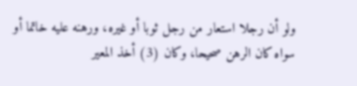ولو أن رجلا استعار من رجل ثوبا أو غيره، ورهنه عليه خاتما أو سواه كان الرهن صحيحا، وكان (3) أخذ المعير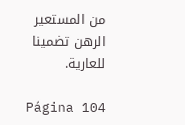من المستعير الرهن تضمينا للعارية.

Página 104